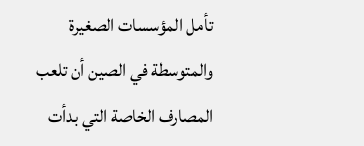تأمل المؤسسات الصغيرة والمتوسطة في الصين أن تلعب المصارف الخاصة التي بدأت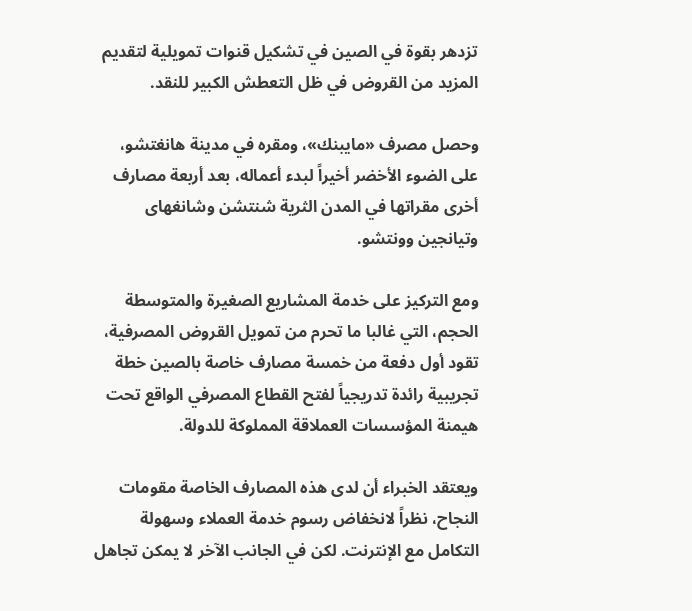تزدهر بقوة في الصين في تشكيل قنوات تمويلية لتقديم المزيد من القروض في ظل التعطش الكبير للنقد.

وحصل مصرف «مايبنك»، ومقره في مدينة هانغتشو، على الضوء الأخضر أخيراً لبدء أعماله، بعد أربعة مصارف أخرى مقراتها في المدن الثرية شنتشن وشانغهاى وتيانجين وونتشو.

ومع التركيز على خدمة المشاريع الصغيرة والمتوسطة الحجم، التي غالبا ما تحرم من تمويل القروض المصرفية، تقود أول دفعة من خمسة مصارف خاصة بالصين خطة تجريبية رائدة تدريجياً لفتح القطاع المصرفي الواقع تحت هيمنة المؤسسات العملاقة المملوكة للدولة.

ويعتقد الخبراء أن لدى هذه المصارف الخاصة مقومات النجاح، نظراً لانخفاض رسوم خدمة العملاء وسهولة التكامل مع الإنترنت. لكن في الجانب الآخر لا يمكن تجاهل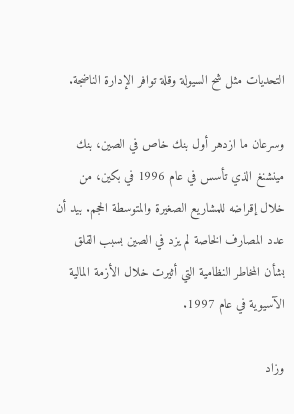التحديات مثل شح السيولة وقلة توافر الإدارة الناضجة.

وسرعان ما ازدهر أول بنك خاص في الصين، بنك مينشنغ الذي تأسس في عام 1996 في بكين، من خلال إقراضه للمشاريع الصغيرة والمتوسطة الحجم. بيد أن عدد المصارف الخاصة لم يزد في الصين بسبب القلق بشأن المخاطر النظامية التي أثيرت خلال الأزمة المالية الآسيوية في عام 1997.

وزاد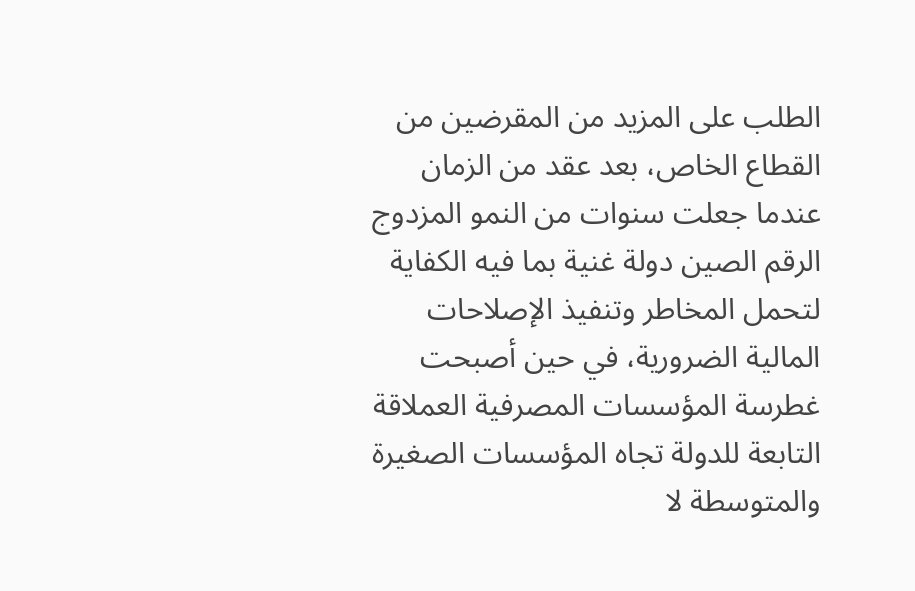الطلب على المزيد من المقرضين من القطاع الخاص، بعد عقد من الزمان عندما جعلت سنوات من النمو المزدوج الرقم الصين دولة غنية بما فيه الكفاية لتحمل المخاطر وتنفيذ الإصلاحات المالية الضرورية، في حين أصبحت غطرسة المؤسسات المصرفية العملاقة التابعة للدولة تجاه المؤسسات الصغيرة والمتوسطة لا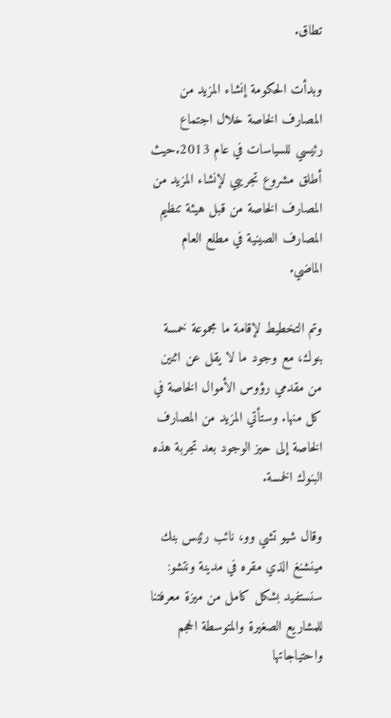تطاق.

وبدأت الحكومة إنشاء المزيد من المصارف الخاصة خلال اجتماع رئيسي للسياسات في عام 2013.حيث أطلق مشروع تجريبي لإنشاء المزيد من المصارف الخاصة من قبل هيئة تنظيم المصارف الصينية في مطلع العام الماضي.

وتم التخطيط لإقامة ما مجموعة خمسة بنوك، مع وجود ما لا يقل عن اثنين من مقدمي رؤوس الأموال الخاصة في كل منها. وستأتي المزيد من المصارف الخاصة إلى حيز الوجود بعد تجربة هذه البنوك الخمسة.

وقال شيو تشي وو، نائب رئيس بنك مينشنغ الذي مقره في مدينة ونتشو: سنستفيد بشكل كامل من ميزة معرفتنا للمشاريع الصغيرة والمتوسطة الحجم واحتياجاتها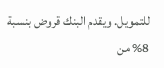للتمويل. ويقدم البنك قروض بنسبة 8% من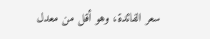سعر الفائدة، وهو أقل من معدل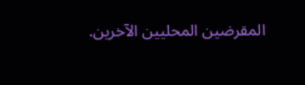المقرضين المحليين الآخرين.